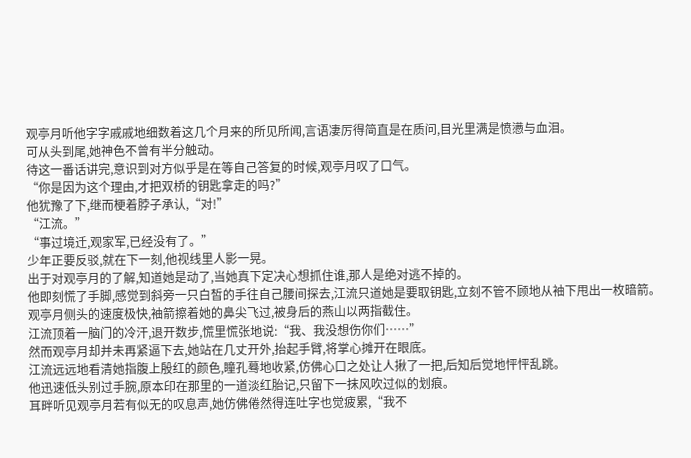观亭月听他字字戚戚地细数着这几个月来的所见所闻,言语凄厉得简直是在质问,目光里满是愤懑与血泪。
可从头到尾,她神色不曾有半分触动。
待这一番话讲完,意识到对方似乎是在等自己答复的时候,观亭月叹了口气。
“你是因为这个理由,才把双桥的钥匙拿走的吗?”
他犹豫了下,继而梗着脖子承认,“对!”
“江流。”
“事过境迁,观家军,已经没有了。”
少年正要反驳,就在下一刻,他视线里人影一晃。
出于对观亭月的了解,知道她是动了,当她真下定决心想抓住谁,那人是绝对逃不掉的。
他即刻慌了手脚,感觉到斜旁一只白皙的手往自己腰间探去,江流只道她是要取钥匙,立刻不管不顾地从袖下甩出一枚暗箭。
观亭月侧头的速度极快,袖箭擦着她的鼻尖飞过,被身后的燕山以两指截住。
江流顶着一脑门的冷汗,退开数步,慌里慌张地说:“我、我没想伤你们……”
然而观亭月却并未再紧逼下去,她站在几丈开外,抬起手臂,将掌心摊开在眼底。
江流远远地看清她指腹上殷红的颜色,瞳孔蓦地收紧,仿佛心口之处让人揪了一把,后知后觉地怦怦乱跳。
他迅速低头别过手腕,原本印在那里的一道淡红胎记,只留下一抹风吹过似的划痕。
耳畔听见观亭月若有似无的叹息声,她仿佛倦然得连吐字也觉疲累,“我不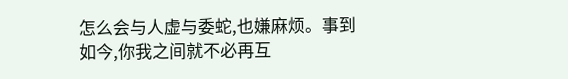怎么会与人虚与委蛇,也嫌麻烦。事到如今,你我之间就不必再互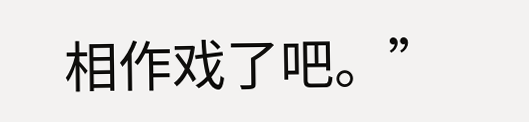相作戏了吧。”